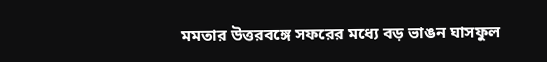মমতার উত্তরবঙ্গে সফরের মধ্যে বড় ভাঙন ঘাসফুল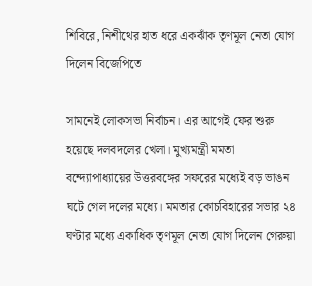শিবিরে, নিশীথের হাত ধরে একঝাঁক তৃণমূল নেতা যোগ দিলেন বিজেপিতে

সামনেই লোকসভা নির্বাচন। এর আগেই ফের শুরু হয়েছে দলবদলের খেলা। মুখ্যমন্ত্রী মমতা বন্দ্যোপাধ্যায়ের উত্তরবঙ্গের সফরের মধ্যেই বড় ভাঙন ঘটে গেল দলের মধ্যে। মমতার কোচবিহারের সভার ২৪ ঘণ্টার মধ্যে একাধিক তৃণমূল নেতা যোগ দিলেন গেরুয়া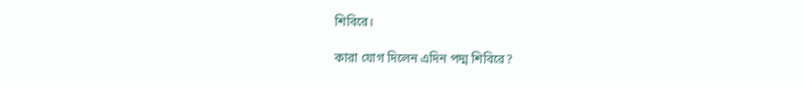শিবিরে।

কারা যোগ দিলেন এদিন পদ্ম শিবিরে?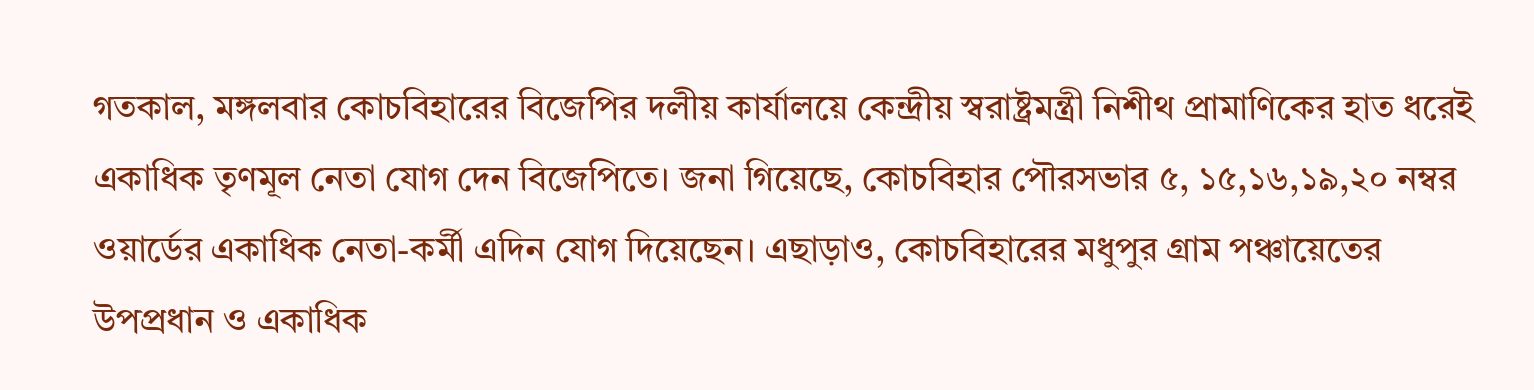গতকাল, মঙ্গলবার কোচবিহারের বিজেপির দলীয় কার্যালয়ে কেন্দ্রীয় স্বরাষ্ট্রমন্ত্রী নিশীথ প্রামাণিকের হাত ধরেই একাধিক তৃণমূল নেতা যোগ দেন বিজেপিতে। জনা গিয়েছে, কোচবিহার পৌরসভার ৫, ১৫,১৬,১৯,২০ নম্বর ওয়ার্ডের একাধিক নেতা-কর্মী এদিন যোগ দিয়েছেন। এছাড়াও, কোচবিহারের মধুপুর গ্রাম পঞ্চায়েতের উপপ্রধান ও একাধিক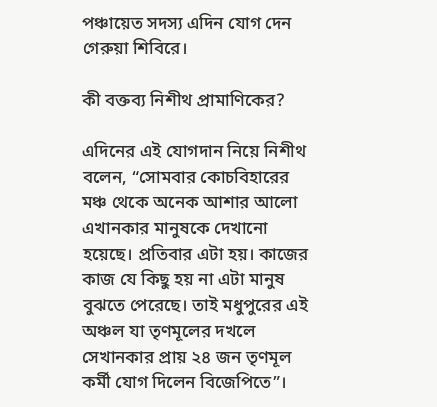পঞ্চায়েত সদস্য এদিন যোগ দেন গেরুয়া শিবিরে।

কী বক্তব্য নিশীথ প্রামাণিকের?

এদিনের এই যোগদান নিয়ে নিশীথ বলেন, “সোমবার কোচবিহারের মঞ্চ থেকে অনেক আশার আলো এখানকার মানুষকে দেখানো হয়েছে। প্রতিবার এটা হয়। কাজের কাজ যে কিছু হয় না এটা মানুষ বুঝতে পেরেছে। তাই মধুপুরের এই অঞ্চল যা তৃণমূলের দখলে সেখানকার প্রায় ২৪ জন তৃণমূল কর্মী যোগ দিলেন বিজেপিতে”।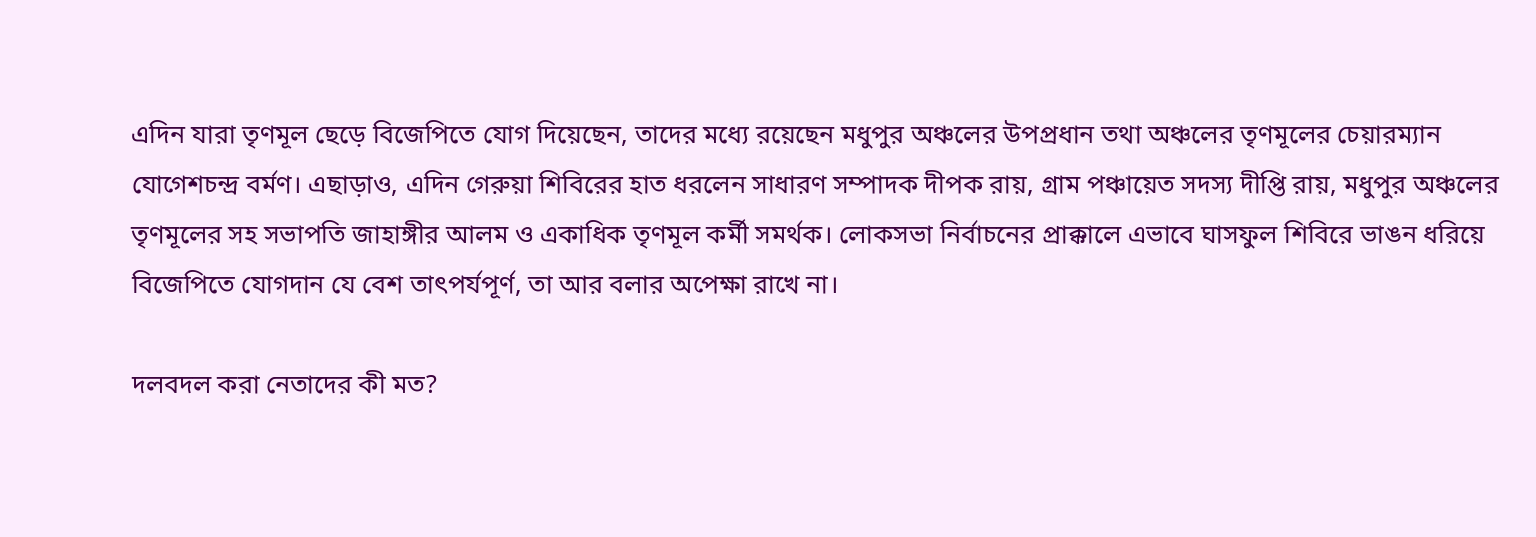এদিন যারা তৃণমূল ছেড়ে বিজেপিতে যোগ দিয়েছেন, তাদের মধ্যে রয়েছেন মধুপুর অঞ্চলের উপপ্রধান তথা অঞ্চলের তৃণমূলের চেয়ারম্যান যোগেশচন্দ্র বর্মণ। এছাড়াও, এদিন গেরুয়া শিবিরের হাত ধরলেন সাধারণ সম্পাদক দীপক রায়, গ্রাম পঞ্চায়েত সদস্য দীপ্তি রায়, মধুপুর অঞ্চলের তৃণমূলের সহ সভাপতি জাহাঙ্গীর আলম ও একাধিক তৃণমূল কর্মী সমর্থক। লোকসভা নির্বাচনের প্রাক্কালে এভাবে ঘাসফুল শিবিরে ভাঙন ধরিয়ে বিজেপিতে যোগদান যে বেশ তাৎপর্যপূর্ণ, তা আর বলার অপেক্ষা রাখে না।

দলবদল করা নেতাদের কী মত?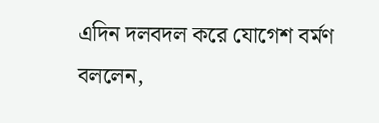এদিন দলবদল করে যোগেশ বর্মণ বললেন,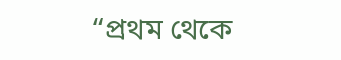“প্রথম থেকে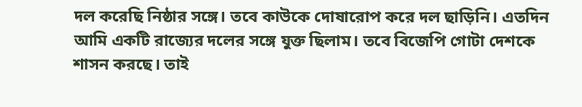দল করেছি নিষ্ঠার সঙ্গে। তবে কাউকে দোষারোপ করে দল ছাড়িনি। এতদিন আমি একটি রাজ্যের দলের সঙ্গে যুক্ত ছিলাম। তবে বিজেপি গোটা দেশকে শাসন করছে। তাই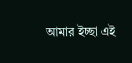আমার ইচ্ছা এই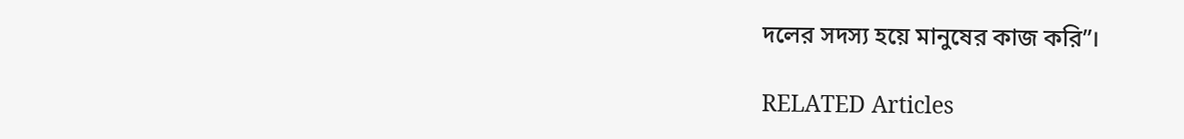দলের সদস্য হয়ে মানুষের কাজ করি”।

RELATED Articles